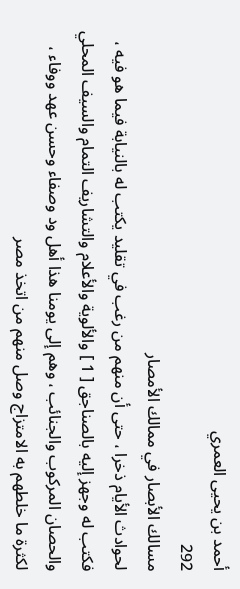أحمد بن يحيى العمري
292
مسالك الأبصار في ممالك الأمصار
لحوادث الأيام ذخرا ، حتى أن منهم من رغب في تقليد يكتب له بالنيابة فيما هو فيه ، فكتب له وجهز إليه بالصناجق [ 1 ] والألوية والأعلام والتشاريف التمام والسيف المحلي والحصان المركوب والجنائب ، وهم إلى يومنا هذا أهل ود وصفاء وحسن عهد ووفاء ، لكثرة ما خلطهم به الامتزاج وصل منهم من اتخذ مصر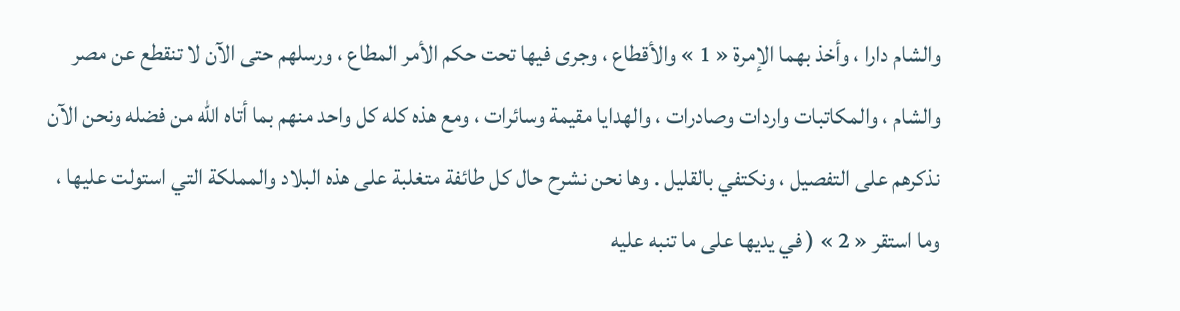والشام دارا ، وأخذ بهما الإمرة « 1 » والأقطاع ، وجرى فيها تحت حكم الأمر المطاع ، ورسلهم حتى الآن لا تنقطع عن مصر والشام ، والمكاتبات واردات وصادرات ، والهدايا مقيمة وسائرات ، ومع هذه كله كل واحد منهم بما أتاه الله من فضله ونحن الآن نذكرهم على التفصيل ، ونكتفي بالقليل . وها نحن نشرح حال كل طائفة متغلبة على هذه البلاد والمملكة التي استولت عليها ، وما استقر « 2 » ( في يديها على ما تنبه عليه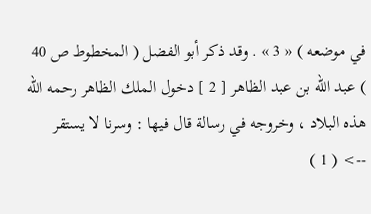في موضعه ) « 3 » . وقد ذكر أبو الفضل ( المخطوط ص 40 ) عبد الله بن عبد الظاهر [ 2 ] دخول الملك الظاهر رحمه الله هذه البلاد ، وخروجه في رسالة قال فيها : وسرنا لا يستقر
--> ( 1 )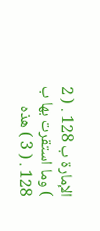الإمارة ب 128 . ( 2 ) وما استقرت بها ب 128 . ( 3 ) هذه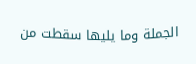الجملة وما يليها سقطت من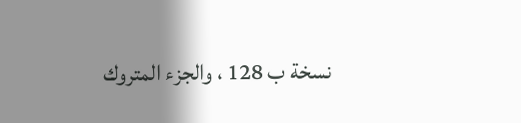نسخة ب 128 ، والجزء المتروك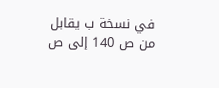في نسخة ب يقابل من ص 140 إلى ص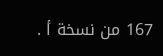167 من نسخة أ .